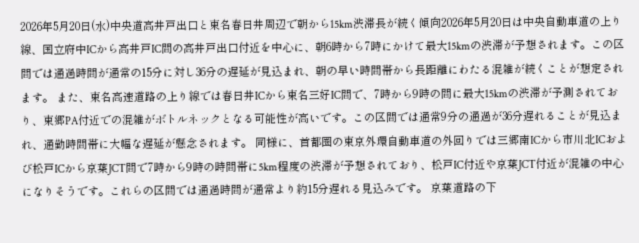2026年5月20日(水)中央道高井戸出口と東名春日井周辺で朝から15km渋滞長が続く傾向2026年5月20日は中央自動車道の上り線、国立府中ICから高井戸IC間の高井戸出口付近を中心に、朝6時から7時にかけて最大15kmの渋滞が予想されます。この区間では通過時間が通常の15分に対し36分の遅延が見込まれ、朝の早い時間帯から長距離にわたる混雑が続くことが想定されます。 また、東名高速道路の上り線では春日井ICから東名三好IC間で、7時から9時の間に最大15kmの渋滞が予測されており、東郷PA付近での混雑がボトルネックとなる可能性が高いです。この区間では通常9分の通過が36分遅れることが見込まれ、通勤時間帯に大幅な遅延が懸念されます。 同様に、首都圏の東京外環自動車道の外回りでは三郷南ICから市川北ICおよび松戸ICから京葉JCT間で7時から9時の時間帯に5km程度の渋滞が予想されており、松戸IC付近や京葉JCT付近が混雑の中心になりそうです。これらの区間では通過時間が通常より約15分遅れる見込みです。 京葉道路の下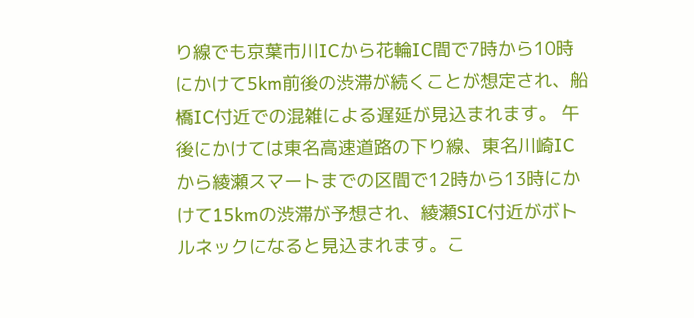り線でも京葉市川ICから花輪IC間で7時から10時にかけて5km前後の渋滞が続くことが想定され、船橋IC付近での混雑による遅延が見込まれます。 午後にかけては東名高速道路の下り線、東名川崎ICから綾瀬スマートまでの区間で12時から13時にかけて15kmの渋滞が予想され、綾瀬SIC付近がボトルネックになると見込まれます。こ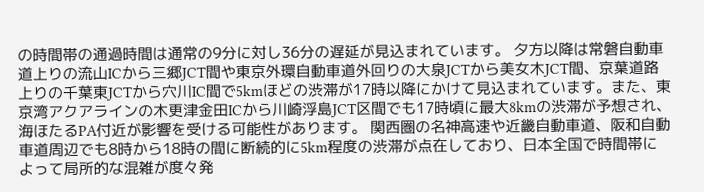の時間帯の通過時間は通常の9分に対し36分の遅延が見込まれています。 夕方以降は常磐自動車道上りの流山ICから三郷JCT間や東京外環自動車道外回りの大泉JCTから美女木JCT間、京葉道路上りの千葉東JCTから穴川IC間で5kmほどの渋滞が17時以降にかけて見込まれています。また、東京湾アクアラインの木更津金田ICから川崎浮島JCT区間でも17時頃に最大8kmの渋滞が予想され、海ほたるPA付近が影響を受ける可能性があります。 関西圏の名神高速や近畿自動車道、阪和自動車道周辺でも8時から18時の間に断続的に5km程度の渋滞が点在しており、日本全国で時間帯によって局所的な混雑が度々発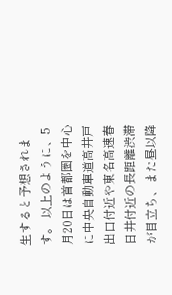生すると予想されます。 以上のように、5月20日は首都圏を中心に中央自動車道高井戸出口付近や東名高速春日井付近の長距離渋滞が目立ち、また昼以降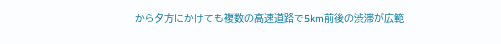から夕方にかけても複数の高速道路で5km前後の渋滞が広範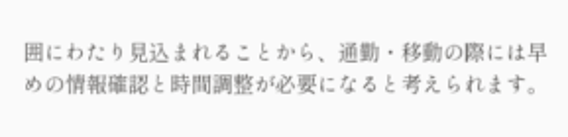囲にわたり見込まれることから、通勤・移動の際には早めの情報確認と時間調整が必要になると考えられます。